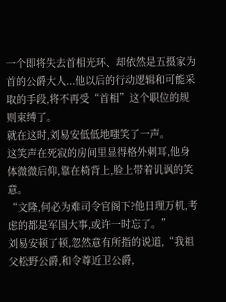一个即将失去首相光环、却依然是五摄家为首的公爵大人...他以后的行动逻辑和可能采取的手段,将不再受“首相”这个职位的规则束缚了。
就在这时,刘易安低低地嗤笑了一声。
这笑声在死寂的房间里显得格外刺耳,他身体微微后仰,靠在椅背上,脸上带着讥讽的笑意。
“文隆,何必为难司令官阁下?他日理万机,考虑的都是军国大事,或许一时忘了。”
刘易安顿了顿,忽然意有所指的说道,“我祖父松野公爵,和令尊近卫公爵,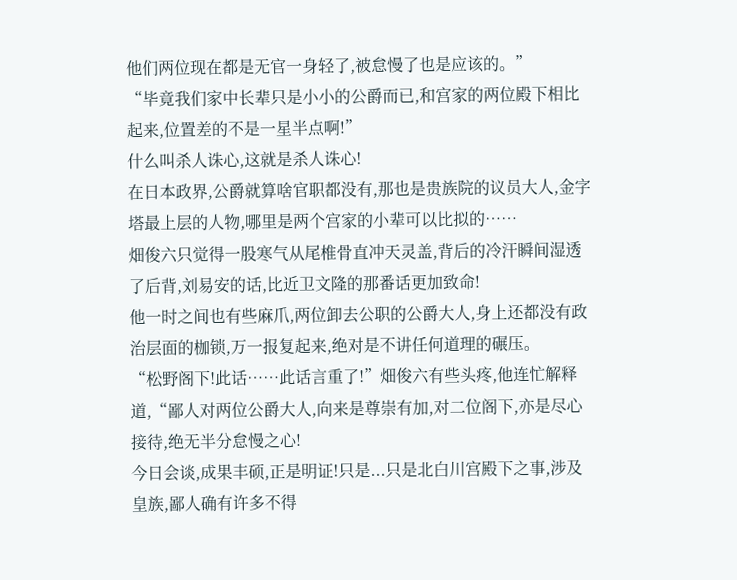他们两位现在都是无官一身轻了,被怠慢了也是应该的。”
“毕竟我们家中长辈只是小小的公爵而已,和宫家的两位殿下相比起来,位置差的不是一星半点啊!”
什么叫杀人诛心,这就是杀人诛心!
在日本政界,公爵就算啥官职都没有,那也是贵族院的议员大人,金字塔最上层的人物,哪里是两个宫家的小辈可以比拟的……
畑俊六只觉得一股寒气从尾椎骨直冲天灵盖,背后的冷汗瞬间湿透了后背,刘易安的话,比近卫文隆的那番话更加致命!
他一时之间也有些麻爪,两位卸去公职的公爵大人,身上还都没有政治层面的枷锁,万一报复起来,绝对是不讲任何道理的碾压。
“松野阁下!此话……此话言重了!”畑俊六有些头疼,他连忙解释道,“鄙人对两位公爵大人,向来是尊崇有加,对二位阁下,亦是尽心接待,绝无半分怠慢之心!
今日会谈,成果丰硕,正是明证!只是...只是北白川宫殿下之事,涉及皇族,鄙人确有许多不得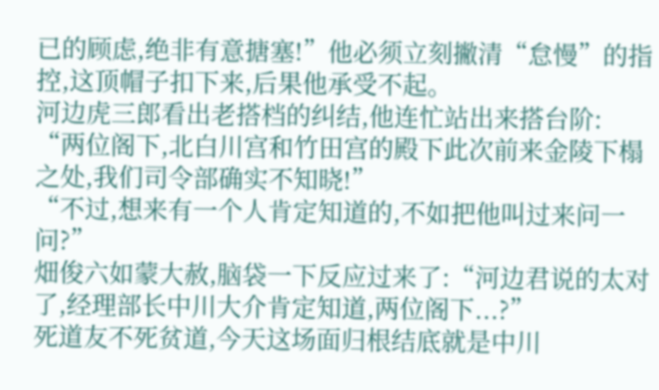已的顾虑,绝非有意搪塞!”他必须立刻撇清“怠慢”的指控,这顶帽子扣下来,后果他承受不起。
河边虎三郎看出老搭档的纠结,他连忙站出来搭台阶:
“两位阁下,北白川宫和竹田宫的殿下此次前来金陵下榻之处,我们司令部确实不知晓!”
“不过,想来有一个人肯定知道的,不如把他叫过来问一问?”
畑俊六如蒙大赦,脑袋一下反应过来了:“河边君说的太对了,经理部长中川大介肯定知道,两位阁下...?”
死道友不死贫道,今天这场面归根结底就是中川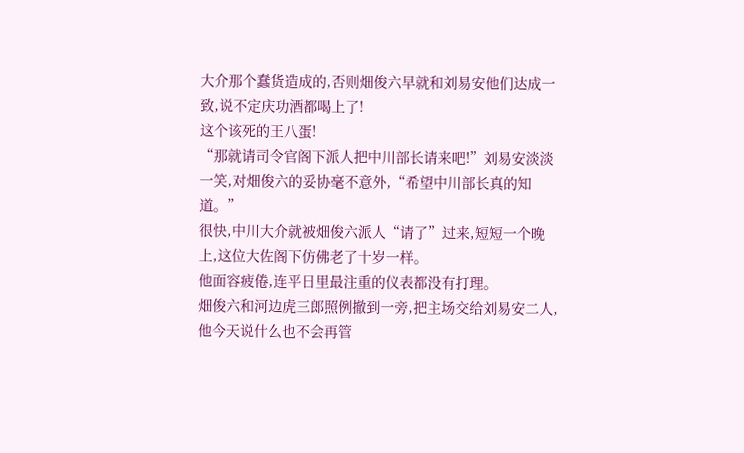大介那个蠢货造成的,否则畑俊六早就和刘易安他们达成一致,说不定庆功酒都喝上了!
这个该死的王八蛋!
“那就请司令官阁下派人把中川部长请来吧!”刘易安淡淡一笑,对畑俊六的妥协毫不意外,“希望中川部长真的知道。”
很快,中川大介就被畑俊六派人“请了”过来,短短一个晚上,这位大佐阁下仿佛老了十岁一样。
他面容疲倦,连平日里最注重的仪表都没有打理。
畑俊六和河边虎三郎照例撤到一旁,把主场交给刘易安二人,他今天说什么也不会再管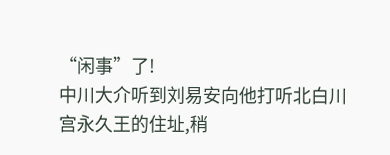“闲事”了!
中川大介听到刘易安向他打听北白川宫永久王的住址,稍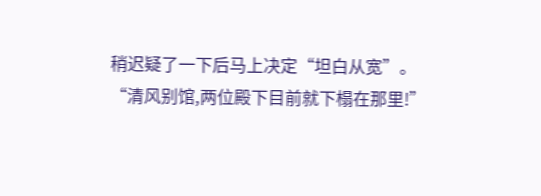稍迟疑了一下后马上决定“坦白从宽”。
“清风别馆,两位殿下目前就下榻在那里!”